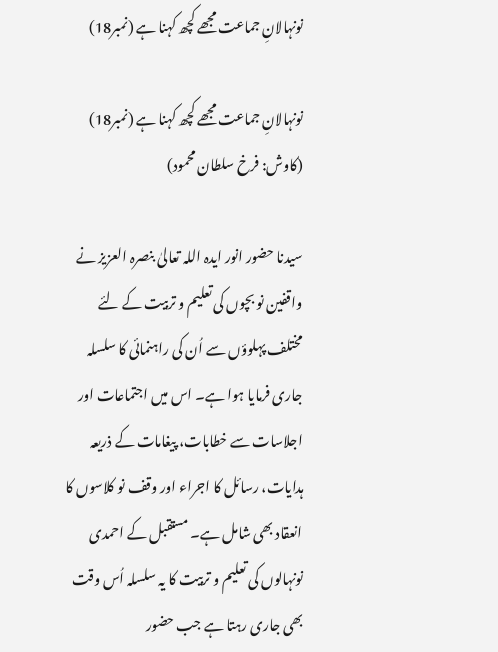نونہالانِ جماعت مجھے کچھ کہنا ہے (نمبر18)

نونہالانِ جماعت مجھے کچھ کہنا ہے (نمبر18)
(کاوش: فرخ سلطان محمود)

سیدنا حضور انور ایدہ اللہ تعالیٰ بنصرہ العزیز نے واقفین نو بچوں کی تعلیم و تربیت کے لئے مختلف پہلوؤں سے اُن کی راہنمائی کا سلسلہ جاری فرمایا ہوا ہے۔ اس میں اجتماعات اور اجلاسات سے خطابات، پیغامات کے ذریعہ ہدایات، رسائل کا اجراء اور وقف نو کلاسوں کا انعقاد بھی شامل ہے۔ مستقبل کے احمدی نونہالوں کی تعلیم و تربیت کا یہ سلسلہ اُس وقت بھی جاری رہتا ہے جب حضور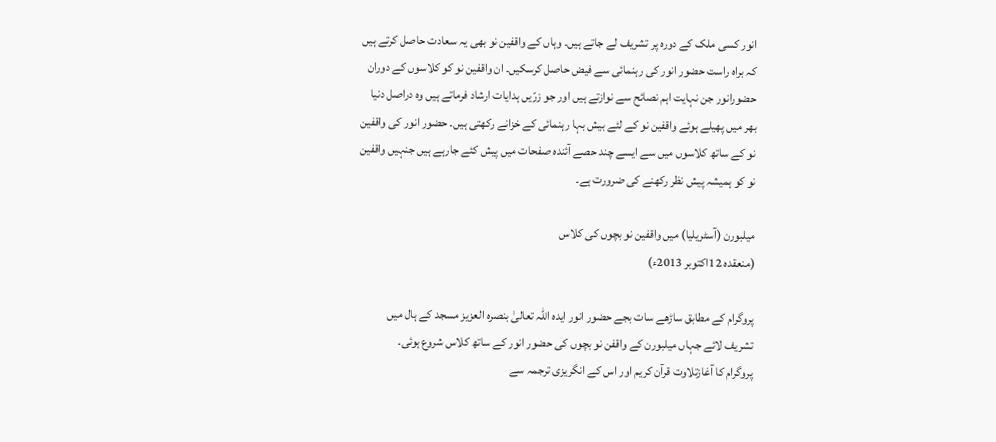انور کسی ملک کے دورہ پر تشریف لے جاتے ہیں۔ وہاں کے واقفین نو بھی یہ سعادت حاصل کرتے ہیں کہ براہ راست حضور انور کی رہنمائی سے فیض حاصل کرسکیں۔ ان واقفین نو کو کلاسوں کے دوران حضورانور جن نہایت اہم نصائح سے نوازتے ہیں اور جو زرّیں ہدایات ارشاد فرماتے ہیں وہ دراصل دنیا بھر میں پھیلے ہوئے واقفین نو کے لئے بیش بہا رہنمائی کے خزانے رکھتی ہیں۔ حضور انور کی واقفین نو کے ساتھ کلاسوں میں سے ایسے چند حصے آئندہ صفحات میں پیش کئے جارہے ہیں جنہیں واقفین نو کو ہمیشہ پیش نظر رکھنے کی ضرورت ہے۔

میلبورن (آسٹریلیا) میں واقفین نو بچوں کی کلاس
(منعقدہ 12اکتوبر 2013ء)

پروگرام کے مطابق ساڑھے سات بجے حضور انور ایدہ اللہ تعالیٰ بنصرہ العزیز مسجد کے ہال میں تشریف لائے جہاں میلبورن کے واقفن نو بچوں کی حضور انور کے ساتھ کلاس شروع ہوئی۔
پروگرام کا آغازتلاوت قرآن کریم اور اس کے انگریزی ترجمہ سے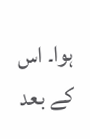ہوا۔ اس کے بعد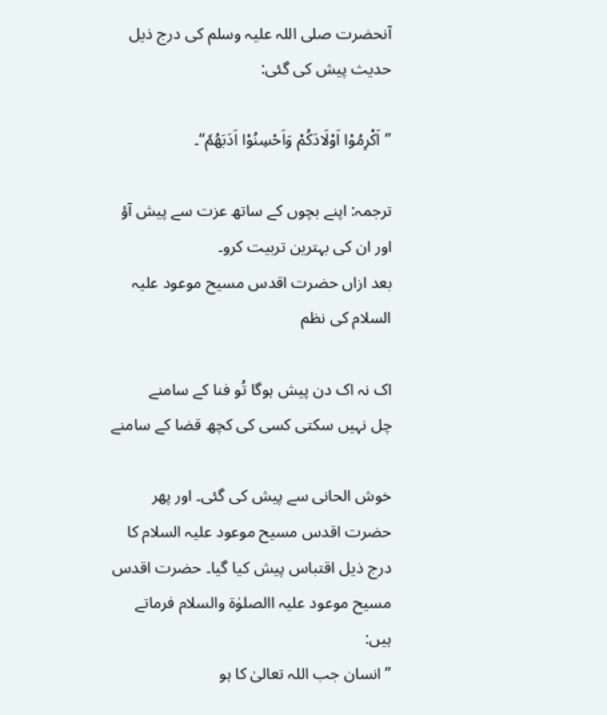آنحضرت صلی اللہ علیہ وسلم کی درج ذیل حدیث پیش کی گئی:

’’اَکْرِمُوْا اَوْلَادَکُمْ وَاَحْسِنُوْا اَدَبَھُمٗ‘‘۔

ترجمہ: اپنے بچوں کے ساتھ عزت سے پیش آؤ اور ان کی بہترین تربیت کرو۔
بعد ازاں حضرت اقدس مسیح موعود علیہ السلام کی نظم

اک نہ اک دن پیش ہوگا تُو فنا کے سامنے
چل نہیں سکتی کسی کی کچھ قضا کے سامنے

خوش الحانی سے پیش کی گئی۔ اور پھر حضرت اقدس مسیح موعود علیہ السلام کا درج ذیل اقتباس پیش کیا گیا۔ حضرت اقدس مسیح موعود علیہ االصلوٰۃ والسلام فرماتے ہیں:
’’انسان جب اللہ تعالیٰ کا ہو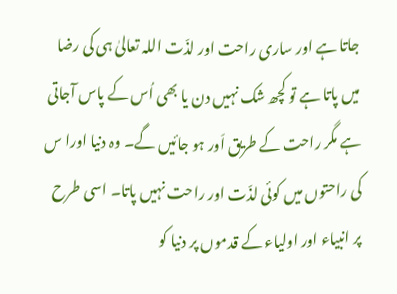جاتا ہے اور ساری راحت اور لذّت اللہ تعالیٰ ہی کی رضا میں پاتا ہے تو کچھ شک نہیں دن یا بھی اُس کے پاس آجاتی ہے مگر راحت کے طریق اَور ہو جائیں گے۔ وہ دنیا اورا س کی راحتوں میں کوئی لذّت اور راحت نہیں پاتا۔ اسی طرح پر انبیاء اور اولیاء کے قدموں پر دنیا کو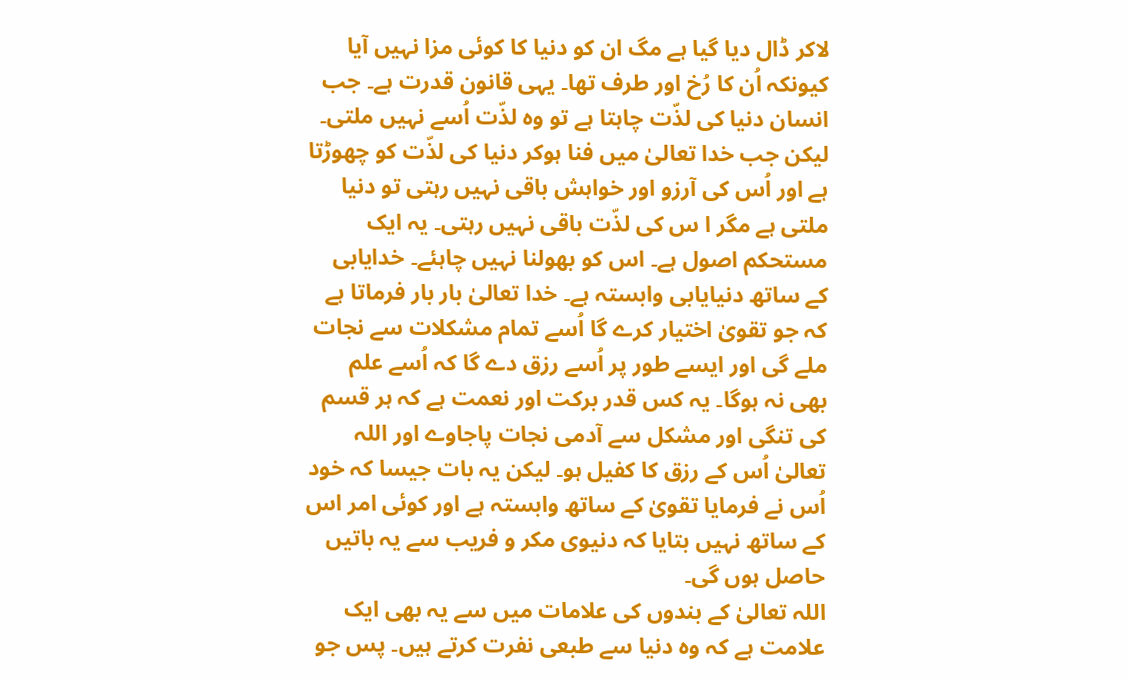لاکر ڈال دیا گیا ہے مگ ان کو دنیا کا کوئی مزا نہیں آیا کیونکہ اُن کا رُخ اور طرف تھا۔ یہی قانون قدرت ہے۔ جب انسان دنیا کی لذّت چاہتا ہے تو وہ لذّت اُسے نہیں ملتی۔ لیکن جب خدا تعالیٰ میں فنا ہوکر دنیا کی لذّت کو چھوڑتا ہے اور اُس کی آرزو اور خواہش باقی نہیں رہتی تو دنیا ملتی ہے مگر ا س کی لذّت باقی نہیں رہتی۔ یہ ایک مستحکم اصول ہے۔ اس کو بھولنا نہیں چاہئے۔ خدایابی کے ساتھ دنیایابی وابستہ ہے۔ خدا تعالیٰ بار بار فرماتا ہے کہ جو تقویٰ اختیار کرے گا اُسے تمام مشکلات سے نجات ملے گی اور ایسے طور پر اُسے رزق دے گا کہ اُسے علم بھی نہ ہوگا۔ یہ کس قدر برکت اور نعمت ہے کہ ہر قسم کی تنگی اور مشکل سے آدمی نجات پاجاوے اور اللہ تعالیٰ اُس کے رزق کا کفیل ہو۔ لیکن یہ بات جیسا کہ خود اُس نے فرمایا تقویٰ کے ساتھ وابستہ ہے اور کوئی امر اس کے ساتھ نہیں بتایا کہ دنیوی مکر و فریب سے یہ باتیں حاصل ہوں گی۔
اللہ تعالیٰ کے بندوں کی علامات میں سے یہ بھی ایک علامت ہے کہ وہ دنیا سے طبعی نفرت کرتے ہیں۔ پس جو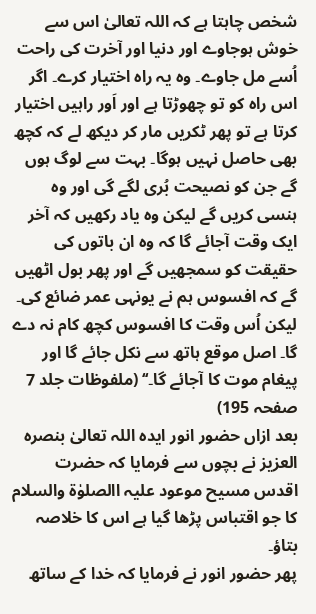شخص چاہتا ہے کہ اللہ تعالیٰ اس سے خوش ہوجاوے اور دنیا اور آخرت کی راحت اُسے مل جاوے۔ وہ یہ راہ اختیار کرے۔ اگر اس راہ کو تو چھوڑتا ہے اور اَور راہیں اختیار کرتا ہے تو پھر ٹکریں مار کر دیکھ لے کہ کچھ بھی حاصل نہیں ہوگا۔ بہت سے لوگ ہوں گے جن کو نصیحت بُری لگے گی اور وہ ہنسی کریں گے لیکن وہ یاد رکھیں کہ آخر ایک وقت آجائے گا کہ وہ ان باتوں کی حقیقت کو سمجھیں گے اور پھر بول اٹھیں گے کہ افسوس ہم نے یونہی عمر ضائع کی۔ لیکن اُس وقت کا افسوس کچھ کام نہ دے گا۔ اصل موقع ہاتھ سے نکل جائے گا اور پیغام موت کا آجائے گا۔‘‘ (ملفوظات جلد 7 صفحہ 195)
بعد ازاں حضور انور ایدہ اللہ تعالیٰ بنصرہ العزیز نے بچوں سے فرمایا کہ حضرت اقدس مسیح موعود علیہ االصلوٰۃ والسلام کا جو اقتباس پڑھا گیا ہے اس کا خلاصہ بتاؤ۔
پھر حضور انور نے فرمایا کہ خدا کے ساتھ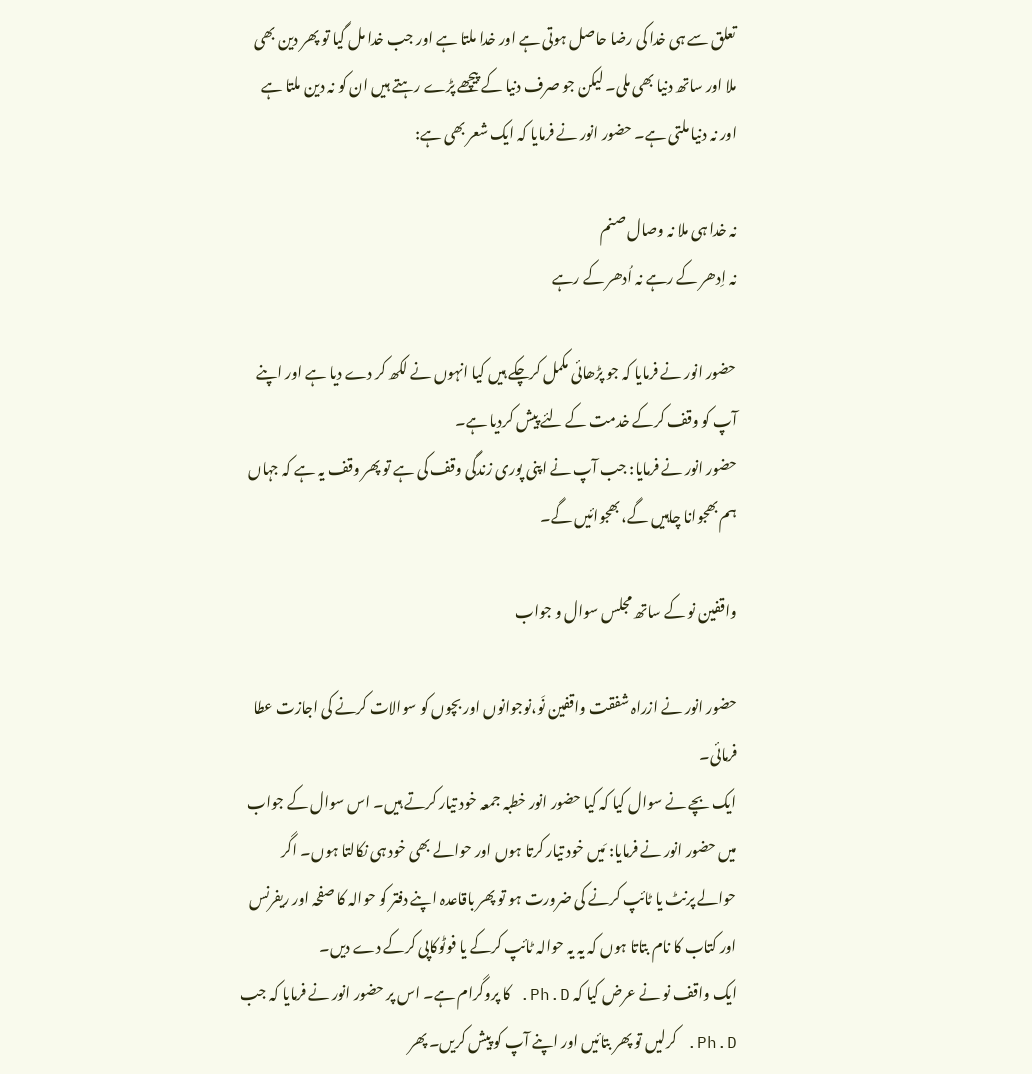تعلق سے ہی خدا کی رضا حاصل ہوتی ہے اور خدا ملتا ہے اور جب خدا مل گیا تو پھر دین بھی ملا اور ساتھ دنیا بھی ملی۔ لیکن جو صرف دنیا کے پیچھے پڑے رہتے ہیں ان کو نہ دین ملتا ہے اور نہ دنیا ملتی ہے۔ حضور انور نے فرمایا کہ ایک شعر بھی ہے:

نہ خدا ہی ملا نہ وصال صنم
نہ اِدھر کے رہے نہ اُدھر کے رہے

حضور انور نے فرمایا کہ جو پڑھائی مکمل کرچکے ہیں کیا انہوں نے لکھ کر دے دیا ہے اور اپنے آپ کو وقف کرکے خدمت کے لئے پیش کردیا ہے۔
حضور انور نے فرمایا: جب آپ نے اپنی پوری زندگی وقف کی ہے تو پھر وقف یہ ہے کہ جہاں ہم بھجوانا چاہیں گے، بھجوائیں گے۔

واقفین نو کے ساتھ مجلس سوال و جواب

حضور انور نے ازراہ شفقت واقفین نَو،نوجوانوں اور بچوں کو سوالات کرنے کی اجازت عطا فرمائی۔
ایک بچے نے سوال کیا کہ کیا حضور انور خطبہ جمعہ خود تیار کرتے ہیں۔ اس سوال کے جواب میں حضور انور نے فرمایا: مَیں خود تیار کرتا ہوں اور حوالے بھی خود ہی نکالتا ہوں۔ اگر حوالے پرنٹ یا ٹائپ کرنے کی ضرورت ہو تو پھر باقاعدہ اپنے دفتر کو حوالہ کا صفحہ اور ریفرنس اور کتاب کا نام بتاتا ہوں کہ یہ یہ حوالہ ٹائپ کرکے یا فوٹوکاپی کرکے دے دیں۔
ایک واقف نو نے عرض کیا کہ Ph.D. کا پروگرام ہے۔ اس پر حضور انور نے فرمایا کہ جب Ph.D. کرلیں تو پھر بتائیں اور اپنے آپ کو پیش کریں۔ پھر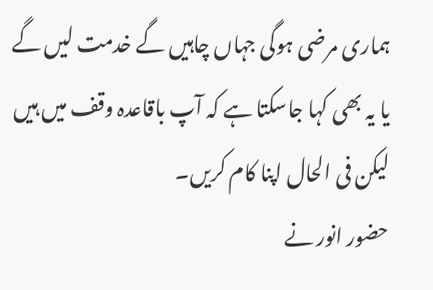ہماری مرضی ہوگی جہاں چاہیں گے خدمت لیں گے یا یہ بھی کہا جاسکتا ہے کہ آپ باقاعدہ وقف میں ہیں لیکن فی الحال اپنا کام کریں۔
حضور انور نے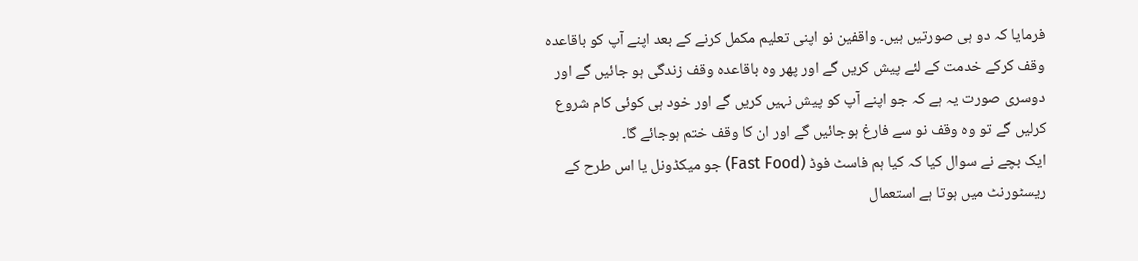فرمایا کہ دو ہی صورتیں ہیں۔ واقفین نو اپنی تعلیم مکمل کرنے کے بعد اپنے آپ کو باقاعدہ وقف کرکے خدمت کے لئے پیش کریں گے اور پھر وہ باقاعدہ وقف زندگی ہو جائیں گے اور دوسری صورت یہ ہے کہ جو اپنے آپ کو پیش نہیں کریں گے اور خود ہی کوئی کام شروع کرلیں گے تو وہ وقف نو سے فارغ ہوجائیں گے اور ان کا وقف ختم ہوجائے گا۔
ایک بچے نے سوال کیا کہ کیا ہم فاسٹ فوڈ (Fast Food) جو میکڈونل یا اس طرح کے ریسٹورنٹ میں ہوتا ہے استعمال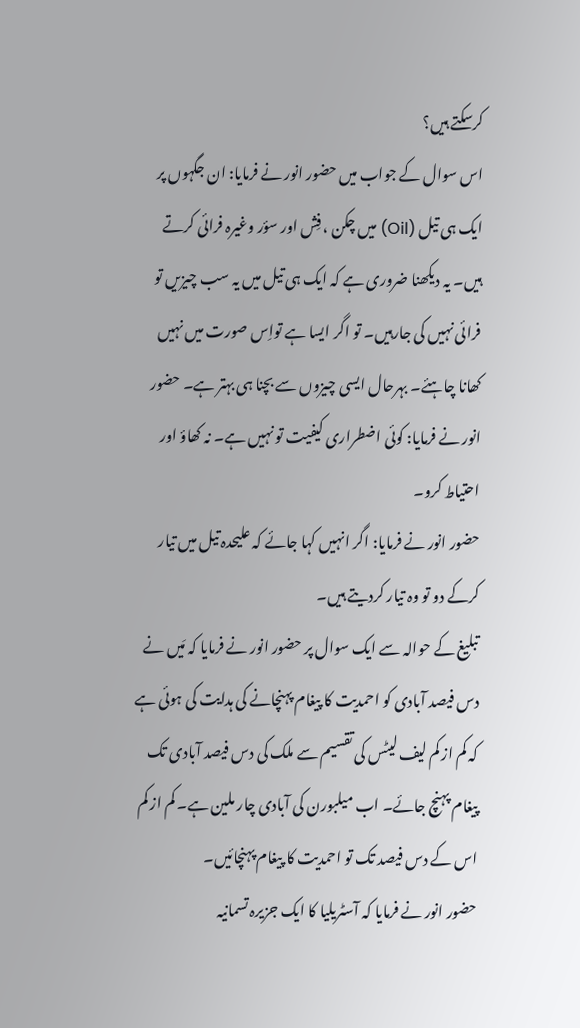کرسکتے ہیں؟
اس سوال کے جواب میں حضور انور نے فرمایا: ان جگہوں پر ایک ہی تیل (Oil) میں چکن ، فِش اور سؤر وغیرہ فرائی کرتے ہیں۔ یہ دیکھنا ضروری ہے کہ ایک ہی تیل میں یہ سب چیزیں تو فرائی نہیں کی جارہیں۔ تو اگر ایسا ہے تواِس صورت میں نہیں کھانا چاہئے۔ بہرحال ایسی چیزوں سے بچنا ہی بہتر ہے۔ حضور انور نے فرمایا: کوئی اضطراری کیفیت تو نہیں ہے۔ نہ کھاؤ اور احتیاط کرو۔
حضور انور نے فرمایا: اگر انہیں کہا جائے کہ علیحدہ تیل میں تیار کرکے دو تو وہ تیار کردیتے ہیں۔
تبلیغ کے حوالہ سے ایک سوال پر حضور انور نے فرمایا کہ مَیں نے دس فیصد آبادی کو احمدیت کا پیغام پہنچانے کی ہدایت کی ہوئی ہے کہ کم از کم لیف لیٹس کی تقسیم سے ملک کی دس فیصد آبادی تک پیغام پہنچ جائے۔ اب میلبورن کی آبادی چار ملین ہے۔ کم از کم اس کے دس فیصد تک تو احمدیت کا پیغام پہنچائیں۔
حضور انور نے فرمایا کہ آسٹریلیا کا ایک جزیرہ تسمانیہ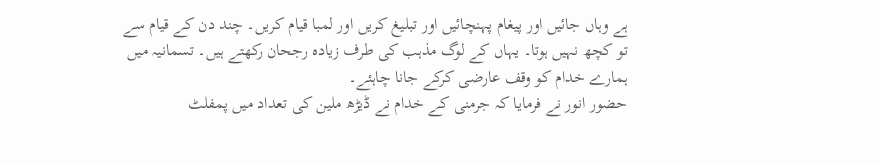ہے وہاں جائیں اور پیغام پہنچائیں اور تبلیغ کریں اور لمبا قیام کریں۔ چند دن کے قیام سے تو کچھ نہیں ہوتا۔ یہاں کے لوگ مذہب کی طرف زیادہ رجحان رکھتے ہیں۔ تسمانیہ میں ہمارے خدام کو وقف عارضی کرکے جانا چاہئے۔
حضور انور نے فرمایا کہ جرمنی کے خدام نے ڈیڑھ ملین کی تعداد میں پمفلٹ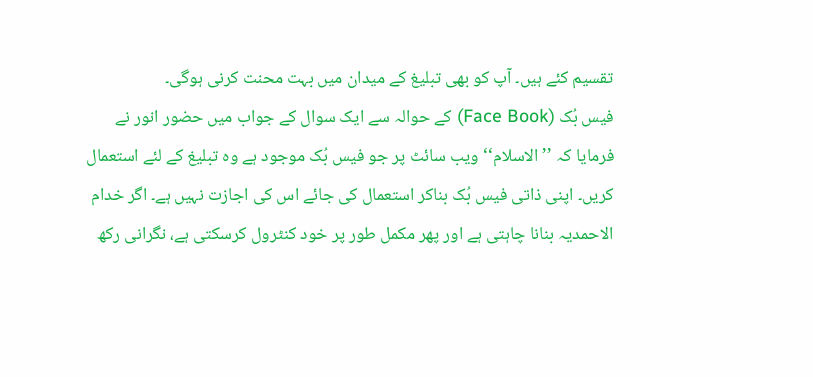تقسیم کئے ہیں۔ آپ کو بھی تبلیغ کے میدان میں بہت محنت کرنی ہوگی۔
فیس بُک (Face Book) کے حوالہ سے ایک سوال کے جواب میں حضور انور نے فرمایا کہ ’’الاسلام‘‘ ویب سائٹ پر جو فیس بُک موجود ہے وہ تبلیغ کے لئے استعمال کریں۔ اپنی ذاتی فیس بُک بناکر استعمال کی جائے اس کی اجازت نہیں ہے۔ اگر خدام الاحمدیہ بنانا چاہتی ہے اور پھر مکمل طور پر خود کنٹرول کرسکتی ہے، نگرانی رکھ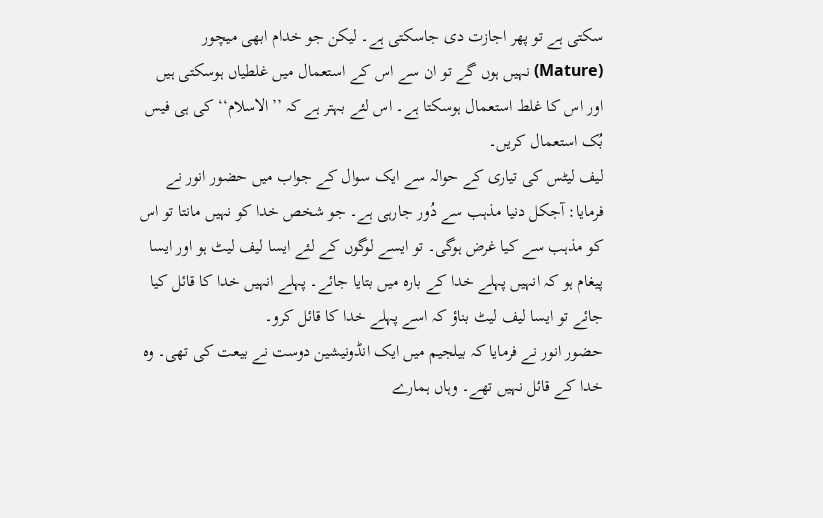سکتی ہے تو پھر اجازت دی جاسکتی ہے۔ لیکن جو خدام ابھی میچور (Mature) نہیں ہوں گے تو ان سے اس کے استعمال میں غلطیاں ہوسکتی ہیں اور اس کا غلط استعمال ہوسکتا ہے۔ اس لئے بہتر ہے کہ ’’الاسلام‘‘ کی ہی فیس بُک استعمال کریں۔
لیف لیٹس کی تیاری کے حوالہ سے ایک سوال کے جواب میں حضور انور نے فرمایا: آجکل دنیا مذہب سے دُور جارہی ہے۔ جو شخص خدا کو نہیں مانتا تو اس کو مذہب سے کیا غرض ہوگی۔ تو ایسے لوگوں کے لئے ایسا لیف لیٹ ہو اور ایسا پیغام ہو کہ انہیں پہلے خدا کے بارہ میں بتایا جائے۔ پہلے انہیں خدا کا قائل کیا جائے تو ایسا لیف لیٹ بناؤ کہ اسے پہلے خدا کا قائل کرو۔
حضور انور نے فرمایا کہ بیلجیم میں ایک انڈونیشین دوست نے بیعت کی تھی۔ وہ خدا کے قائل نہیں تھے۔ وہاں ہمارے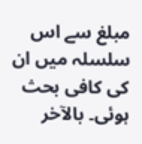مبلغ سے اس سلسلہ میں ان کی کافی بحث ہوئی۔ بالآخر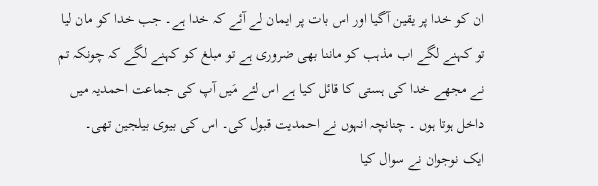ان کو خدا پر یقین آگیا اور اس بات پر ایمان لے آئے کہ خدا ہے۔ جب خدا کو مان لیا تو کہنے لگے اب مذہب کو ماننا بھی ضروری ہے تو مبلغ کو کہنے لگے کہ چونکہ تم نے مجھے خدا کی ہستی کا قائل کیا ہے اس لئے مَیں آپ کی جماعت احمدیہ میں داخل ہوتا ہوں ۔ چنانچہ انہوں نے احمدیت قبول کی۔ اس کی بیوی بیلجین تھی۔
ایک نوجوان نے سوال کیا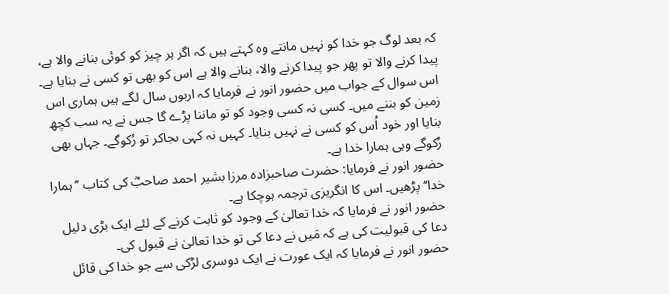کہ بعد لوگ جو خدا کو نہیں مانتے وہ کہتے ہیں کہ اگر ہر چیز کو کوئی بنانے والا ہے، پیدا کرنے والا تو پھر جو پیدا کرنے والا، بنانے والا ہے اس کو بھی تو کسی نے بنایا ہے۔
اس سوال کے جواب میں حضور انور نے فرمایا کہ اربوں سال لگے ہیں ہماری اس زمین کو بننے میں۔ کسی نہ کسی وجود کو تو ماننا پڑے گا جس نے یہ سب کچھ بنایا اور خود اُس کو کسی نے نہیں بنایا۔ کہیں نہ کہی ںجاکر تو رُکوگے۔ جہاں بھی رُکوگے وہی ہمارا خدا ہے۔
حضور انور نے فرمایا: حضرت صاحبزادہ مرزا بشیر احمد صاحبؓ کی کتاب ’’ہمارا خدا‘‘ پڑھیں۔ اس کا انگریزی ترجمہ ہوچکا ہے۔
حضور انور نے فرمایا کہ خدا تعالیٰ کے وجود کو ثابت کرنے کے لئے ایک بڑی دلیل دعا کی قبولیت کی ہے کہ مَیں نے دعا کی تو خدا تعالیٰ نے قبول کی۔
حضور انور نے فرمایا کہ ایک عورت نے ایک دوسری لڑکی سے جو خدا کی قائل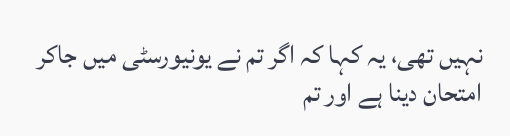نہیں تھی، یہ کہا کہ اگر تم نے یونیورسٹی میں جاکر امتحان دینا ہے اور تم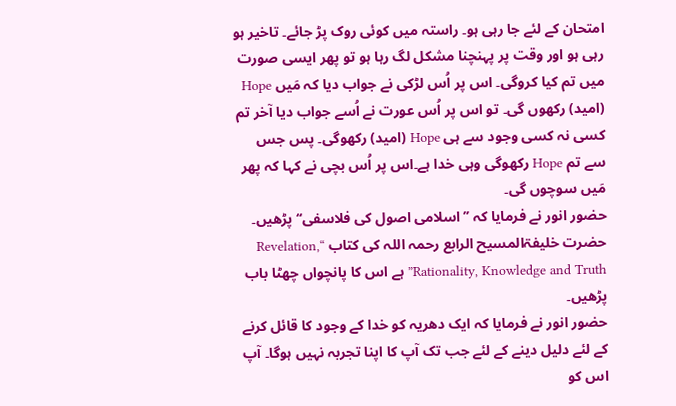امتحان کے لئے جا رہی ہو۔ راستہ میں کوئی روک پڑ جائے۔ تاخیر ہو رہی ہو اور وقت پر پہنچنا مشکل لگ رہا ہو تو پھر ایسی صورت میں تم کیا کروگی۔ اس پر اُس لڑکی نے جواب دیا کہ مَیں Hope (امید) رکھوں گی۔ تو اس پر اُس عورت نے اُسے جواب دیا آخر تم کسی نہ کسی وجود سے ہی Hope (امید) رکھوگی۔ پس جس سے تم Hope رکھوگی وہی خدا ہے۔اس پر اُس بچی نے کہا کہ پھر مَیں سوچوں گی۔
حضور انور نے فرمایا کہ ’’اسلامی اصول کی فلاسفی‘‘ پڑھیں۔
حضرت خلیفۃالمسیح الرابع رحمہ اللہ کی کتاب “Revelation, Rationality, Knowledge and Truth” ہے اس کا پانچواں چھٹا باب پڑھیں۔
حضور انور نے فرمایا کہ ایک دھریہ کو خدا کے وجود کا قائل کرنے کے لئے دلیل دینے کے لئے جب تک آپ کا اپنا تجربہ نہیں ہوگا۔ آپ اس کو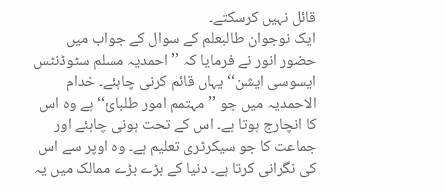قائل نہیں کرسکتے۔
ایک نوجوان طالبعلم کے سوال کے جواب میں حضور انور نے فرمایا کہ ’’احمدیہ مسلم سٹوڈنٹس ایسوسی ایشن‘‘ یہاں قائم کرنی چاہئے۔ خدام الاحمدیہ میں جو ’’مہتمم امور طلبائ‘‘ ہے وہ اس کا انچارج ہوتا ہے۔ اس کے تحت ہونی چاہئے اور جماعت کا جو سیکرٹری تعلیم ہے۔ وہ اوپر سے اس کی نگرانی کرتا ہے۔ دنیا کے بڑے بڑے ممالک میں یہ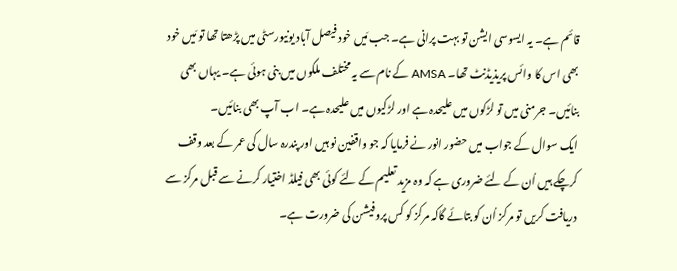قائم ہے۔ یہ ایسوسی ایشن تو بہت پرانی ہے۔ جب مَیں خود فیصل آباد یونیورسٹی میں پڑھتا تھا تو مَیں خود بھی اس کا وائس پریذیڈنٹ تھا۔ AMSA کے نام سے یہ مختلف ملکوں میں بنی ہوئی ہے۔ یہاں بھی بنائیں۔ جرمنی میں تو لڑکوں میں علیحدہ ہے اور لڑکیوں میں علیحدہ ہے۔ اب آپ بھی بنائیں۔
ایک سوال کے جواب میں حضور انور نے فرمایا کہ جو واقفین نو ہیں اور پندرہ سال کی عمر کے بعد وقف کرچکے ہیں اُن کے لئے ضروری ہے کہ وہ مزید تعلیم کے لئے کوئی بھی فیلڈ اختیار کرنے سے قبل مرکز سے دریافت کریں تو مرکز اُن کو بتائے گاکہ مرکز کو کس پروفیشن کی ضرورت ہے۔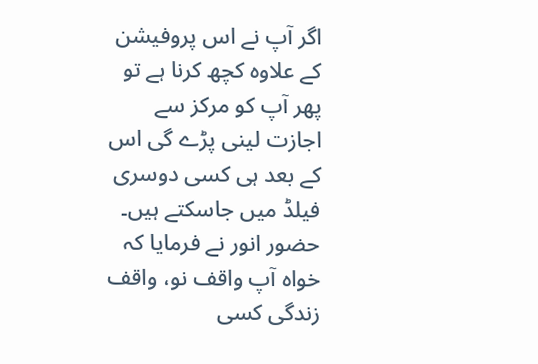اگر آپ نے اس پروفیشن کے علاوہ کچھ کرنا ہے تو پھر آپ کو مرکز سے اجازت لینی پڑے گی اس کے بعد ہی کسی دوسری فیلڈ میں جاسکتے ہیں۔
حضور انور نے فرمایا کہ خواہ آپ واقف نو، واقف زندگی کسی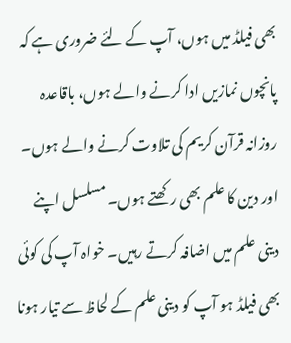بھی فیلڈ میں ہوں، آپ کے لئے ضروری ہے کہ پانچوں نمازیں ادا کرنے والے ہوں، باقاعدہ روزانہ قرآن کریم کی تلاوت کرنے والے ہوں۔ اور دین کا علم بھی رکھتے ہوں۔ مسلسل اپنے دینی علم میں اضافہ کرتے رہیں۔ خواہ آپ کی کوئی بھی فیلڈ ہو آپ کو دینی علم کے لحاظ سے تیار ہونا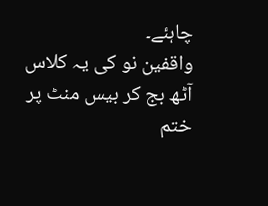چاہئے۔
واقفین نو کی یہ کلاس آٹھ بج کر بیس منٹ پر ختم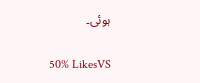ہوئی۔

50% LikesVS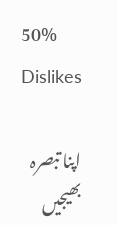50% Dislikes

اپنا تبصرہ بھیجیں